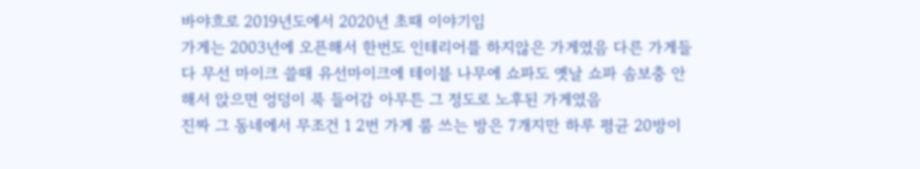바야흐로 2019년도에서 2020년 초때 이야기임
가게는 2003년에 오픈해서 한번도 인테리어를 하지않은 가게였음 다른 가게들 다 무선 마이크 쓸때 유선마이크에 테이블 나무에 쇼파도 옛날 쇼파 솜보충 안해서 앉으면 엉덩이 푹 들어감 아무튼 그 정도로 노후된 가게였음
진짜 그 동네에서 무조건 1 2번 가게 룸 쓰는 방은 7개지만 하루 평균 20방이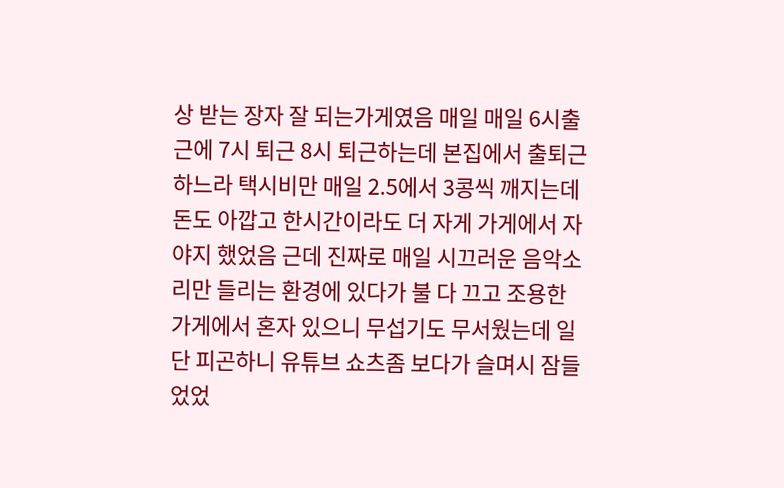상 받는 장자 잘 되는가게였음 매일 매일 6시출근에 7시 퇴근 8시 퇴근하는데 본집에서 출퇴근하느라 택시비만 매일 2.5에서 3콩씩 깨지는데 돈도 아깝고 한시간이라도 더 자게 가게에서 자야지 했었음 근데 진짜로 매일 시끄러운 음악소리만 들리는 환경에 있다가 불 다 끄고 조용한 가게에서 혼자 있으니 무섭기도 무서웠는데 일단 피곤하니 유튜브 쇼츠좀 보다가 슬며시 잠들었었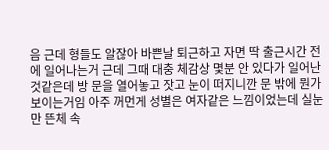음 근데 형들도 알잖아 바쁜날 퇴근하고 자면 딱 출근시간 전에 일어나는거 근데 그때 대충 체감상 몇분 안 있다가 일어난것같은데 방 문을 열어놓고 잣고 눈이 떠지니깐 문 밖에 뭔가 보이는거임 아주 꺼먼게 성별은 여자같은 느낌이었는데 실눈만 뜬체 속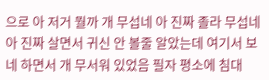으로 아 저거 뭘까 개 무섭네 아 진짜 졸라 무섭네 아 진짜 살면서 귀신 안 볼줄 알았는데 여기서 보네 하면서 개 무서워 있었음 필자 평소에 침대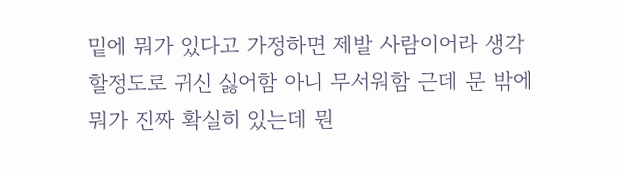밑에 뭐가 있다고 가정하면 제발 사람이어라 생각할정도로 귀신 싫어함 아니 무서워함 근데 문 밖에 뭐가 진짜 확실히 있는데 뭔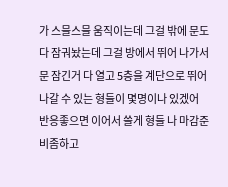가 스믈스믈 움직이는데 그걸 밖에 문도 다 잠궈놨는데 그걸 방에서 뛰어 나가서 문 잠긴거 다 열고 5층을 계단으로 뛰어나갈 수 있는 형들이 몇명이나 있겠어
반응좋으면 이어서 쓸게 형들 나 마감준비좀하고